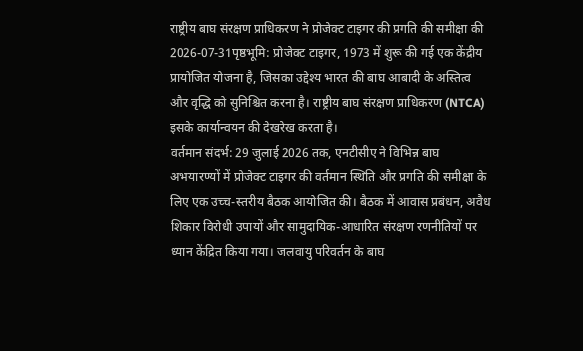राष्ट्रीय बाघ संरक्षण प्राधिकरण ने प्रोजेक्ट टाइगर की प्रगति की समीक्षा की
2026-07-31पृष्ठभूमि: प्रोजेक्ट टाइगर, 1973 में शुरू की गई एक केंद्रीय प्रायोजित योजना है, जिसका उद्देश्य भारत की बाघ आबादी के अस्तित्व और वृद्धि को सुनिश्चित करना है। राष्ट्रीय बाघ संरक्षण प्राधिकरण (NTCA) इसके कार्यान्वयन की देखरेख करता है।
वर्तमान संदर्भ: 29 जुलाई 2026 तक, एनटीसीए ने विभिन्न बाघ अभयारण्यों में प्रोजेक्ट टाइगर की वर्तमान स्थिति और प्रगति की समीक्षा के लिए एक उच्च-स्तरीय बैठक आयोजित की। बैठक में आवास प्रबंधन, अवैध शिकार विरोधी उपायों और सामुदायिक-आधारित संरक्षण रणनीतियों पर ध्यान केंद्रित किया गया। जलवायु परिवर्तन के बाघ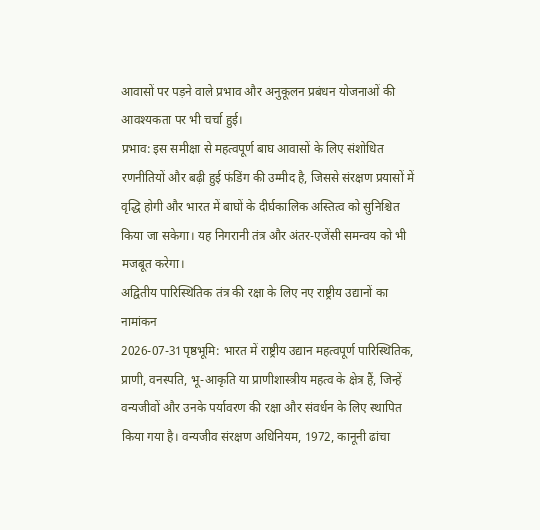आवासों पर पड़ने वाले प्रभाव और अनुकूलन प्रबंधन योजनाओं की आवश्यकता पर भी चर्चा हुई।
प्रभाव: इस समीक्षा से महत्वपूर्ण बाघ आवासों के लिए संशोधित रणनीतियों और बढ़ी हुई फंडिंग की उम्मीद है, जिससे संरक्षण प्रयासों में वृद्धि होगी और भारत में बाघों के दीर्घकालिक अस्तित्व को सुनिश्चित किया जा सकेगा। यह निगरानी तंत्र और अंतर-एजेंसी समन्वय को भी मजबूत करेगा।
अद्वितीय पारिस्थितिक तंत्र की रक्षा के लिए नए राष्ट्रीय उद्यानों का नामांकन
2026-07-31पृष्ठभूमि: भारत में राष्ट्रीय उद्यान महत्वपूर्ण पारिस्थितिक, प्राणी, वनस्पति, भू-आकृति या प्राणीशास्त्रीय महत्व के क्षेत्र हैं, जिन्हें वन्यजीवों और उनके पर्यावरण की रक्षा और संवर्धन के लिए स्थापित किया गया है। वन्यजीव संरक्षण अधिनियम, 1972, कानूनी ढांचा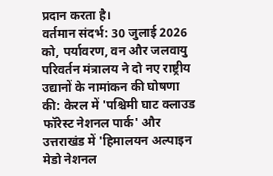प्रदान करता है।
वर्तमान संदर्भ: 30 जुलाई 2026 को, पर्यावरण, वन और जलवायु परिवर्तन मंत्रालय ने दो नए राष्ट्रीय उद्यानों के नामांकन की घोषणा की: केरल में 'पश्चिमी घाट क्लाउड फॉरेस्ट नेशनल पार्क' और उत्तराखंड में 'हिमालयन अल्पाइन मेडो नेशनल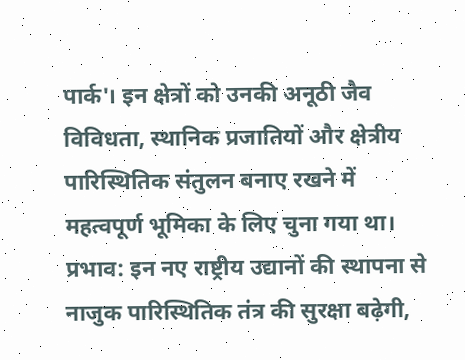पार्क'। इन क्षेत्रों को उनकी अनूठी जैव विविधता, स्थानिक प्रजातियों और क्षेत्रीय पारिस्थितिक संतुलन बनाए रखने में महत्वपूर्ण भूमिका के लिए चुना गया था।
प्रभाव: इन नए राष्ट्रीय उद्यानों की स्थापना से नाजुक पारिस्थितिक तंत्र की सुरक्षा बढ़ेगी,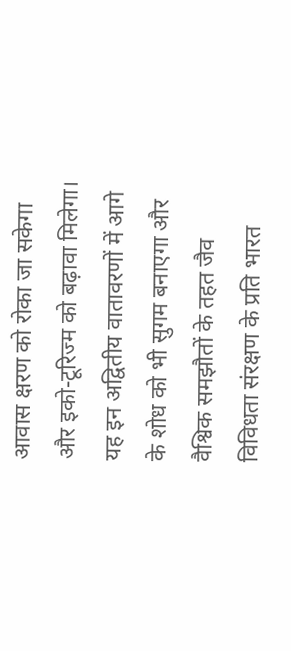आवास क्षरण को रोका जा सकेगा और इको-टूरिज्म को बढ़ावा मिलेगा। यह इन अद्वितीय वातावरणों में आगे के शोध को भी सुगम बनाएगा और वैश्विक समझौतों के तहत जैव विविधता संरक्षण के प्रति भारत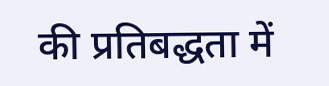की प्रतिबद्धता में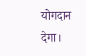योगदान देगा।